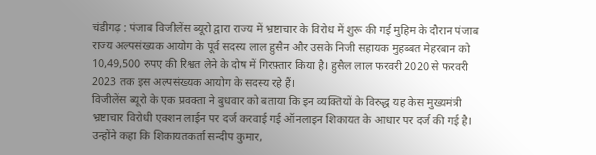चंडीगढ़ : पंजाब विजीलेंस ब्यूरो द्वारा राज्य में भ्रष्टाचार के विरोध में शुरू की गई मुहिम के दौरान पंजाब राज्य अल्पसंख्यक आयोग के पूर्व सदस्य लाल हुसैन और उसके निजी सहायक मुहब्बत मेहरबान को 10,49,500 रुपए की रिश्वत लेने के दोष में गिरफ़्तार किया है। हुसैल लाल फरवरी 2020 से फरवरी 2023 तक इस अल्पसंख्यक आयोग के सदस्य रहे हैं।
विजीलेंस ब्यूरो के एक प्रवक्ता ने बुधवार को बताया कि इन व्यक्तियों के विरुद्ध यह केस मुख्यमंत्री भ्रष्टाचार विरोधी एक्शन लाईन पर दर्ज करवाई गई ऑनलाइन शिकायत के आधार पर दर्ज की गई है। उन्होंने कहा कि शिकायतकर्ता सन्दीप कुमार,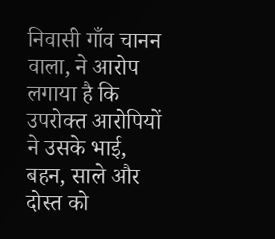निवासी गाँव चानन वाला, ने आरोप लगाया है कि उपरोक्त आरोपियों ने उसके भाई, बहन, साले और दोस्त को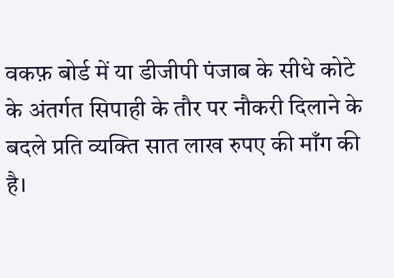वकफ़ बोर्ड में या डीजीपी पंजाब के सीधे कोटे के अंतर्गत सिपाही के तौर पर नौकरी दिलाने के बदले प्रति व्यक्ति सात लाख रुपए की माँग की है।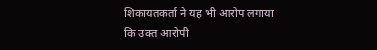शिकायतकर्ता ने यह भी आरोप लगाया कि उक्त आरोपी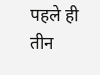पहले ही तीन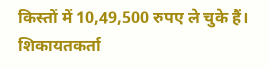किस्तों में 10,49,500 रुपए ले चुके हैं। शिकायतकर्ता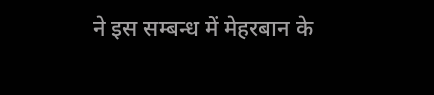ने इस सम्बन्ध में मेहरबान के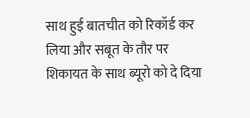साथ हुई बातचीत को रिकॉर्ड कर लिया और सबूत के तौर पर शिकायत के साथ ब्यूरो को दे दिया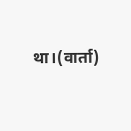था।(वार्ता)